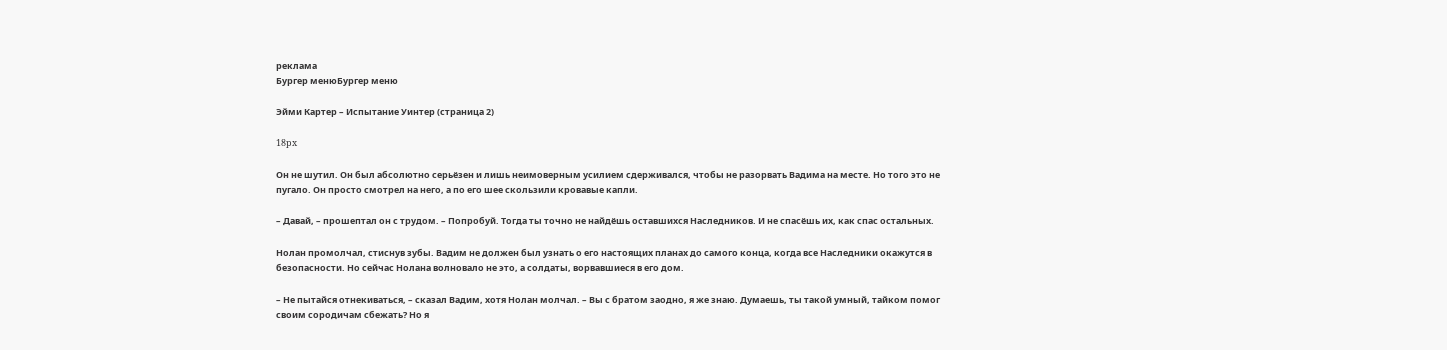реклама
Бургер менюБургер меню

Эйми Картер – Испытание Уинтер (страница 2)

18px

Он не шутил. Он был абсолютно серьёзен и лишь неимоверным усилием сдерживался, чтобы не разорвать Вадима на месте. Но того это не пугало. Он просто смотрел на него, а по его шее скользили кровавые капли.

– Давай, – прошептал он с трудом. – Попробуй. Тогда ты точно не найдёшь оставшихся Наследников. И не спасёшь их, как спас остальных.

Нолан промолчал, стиснув зубы. Вадим не должен был узнать о его настоящих планах до самого конца, когда все Наследники окажутся в безопасности. Но сейчас Нолана волновало не это, а солдаты, ворвавшиеся в его дом.

– Не пытайся отнекиваться, – сказал Вадим, хотя Нолан молчал. – Вы с братом заодно, я же знаю. Думаешь, ты такой умный, тайком помог своим сородичам сбежать? Но я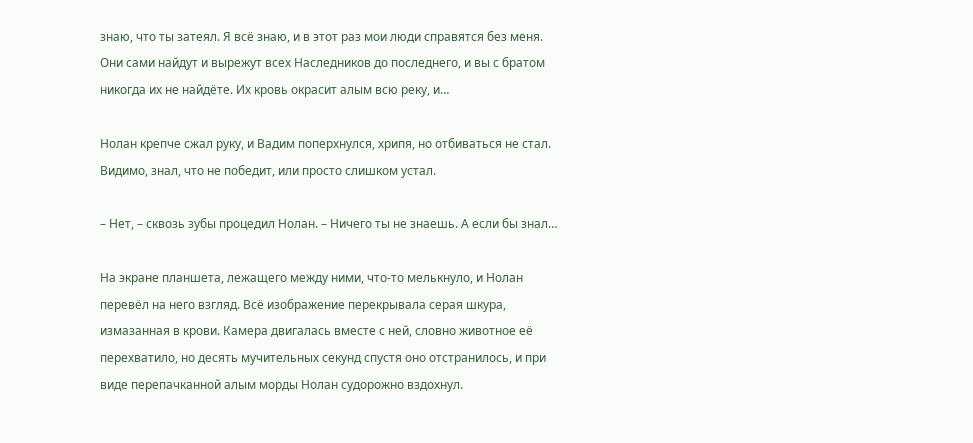знаю, что ты затеял. Я всё знаю, и в этот раз мои люди справятся без меня. Они сами найдут и вырежут всех Наследников до последнего, и вы с братом никогда их не найдёте. Их кровь окрасит алым всю реку, и…

Нолан крепче сжал руку, и Вадим поперхнулся, хрипя, но отбиваться не стал. Видимо, знал, что не победит, или просто слишком устал.

– Нет, – сквозь зубы процедил Нолан. – Ничего ты не знаешь. А если бы знал…

На экране планшета, лежащего между ними, что-то мелькнуло, и Нолан перевёл на него взгляд. Всё изображение перекрывала серая шкура, измазанная в крови. Камера двигалась вместе с ней, словно животное её перехватило, но десять мучительных секунд спустя оно отстранилось, и при виде перепачканной алым морды Нолан судорожно вздохнул.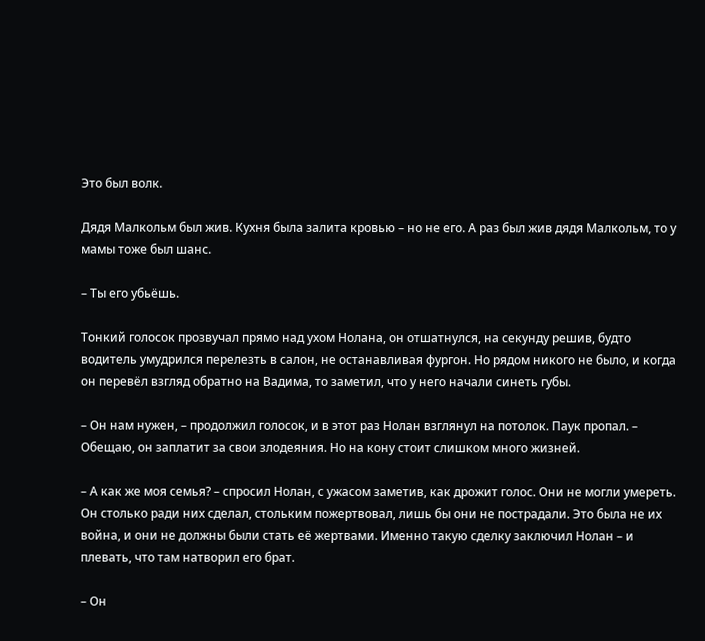Это был волк.

Дядя Малкольм был жив. Кухня была залита кровью – но не его. А раз был жив дядя Малкольм, то у мамы тоже был шанс.

– Ты его убьёшь.

Тонкий голосок прозвучал прямо над ухом Нолана, он отшатнулся, на секунду решив, будто водитель умудрился перелезть в салон, не останавливая фургон. Но рядом никого не было, и когда он перевёл взгляд обратно на Вадима, то заметил, что у него начали синеть губы.

– Он нам нужен, – продолжил голосок, и в этот раз Нолан взглянул на потолок. Паук пропал. – Обещаю, он заплатит за свои злодеяния. Но на кону стоит слишком много жизней.

– А как же моя семья? – спросил Нолан, с ужасом заметив, как дрожит голос. Они не могли умереть. Он столько ради них сделал, стольким пожертвовал, лишь бы они не пострадали. Это была не их война, и они не должны были стать её жертвами. Именно такую сделку заключил Нолан – и плевать, что там натворил его брат.

– Он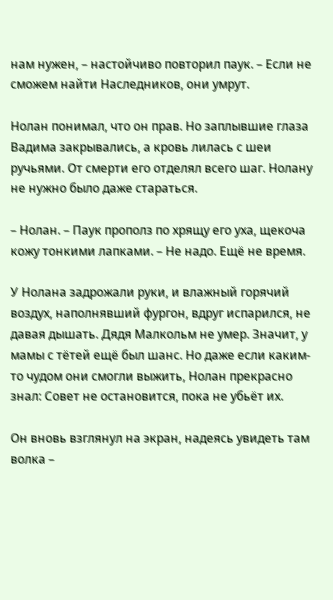нам нужен, – настойчиво повторил паук. – Если не сможем найти Наследников, они умрут.

Нолан понимал, что он прав. Но заплывшие глаза Вадима закрывались, а кровь лилась с шеи ручьями. От смерти его отделял всего шаг. Нолану не нужно было даже стараться.

– Нолан. – Паук прополз по хрящу его уха, щекоча кожу тонкими лапками. – Не надо. Ещё не время.

У Нолана задрожали руки, и влажный горячий воздух, наполнявший фургон, вдруг испарился, не давая дышать. Дядя Малкольм не умер. Значит, у мамы с тётей ещё был шанс. Но даже если каким-то чудом они смогли выжить, Нолан прекрасно знал: Совет не остановится, пока не убьёт их.

Он вновь взглянул на экран, надеясь увидеть там волка –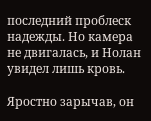последний проблеск надежды. Но камера не двигалась, и Нолан увидел лишь кровь.

Яростно зарычав, он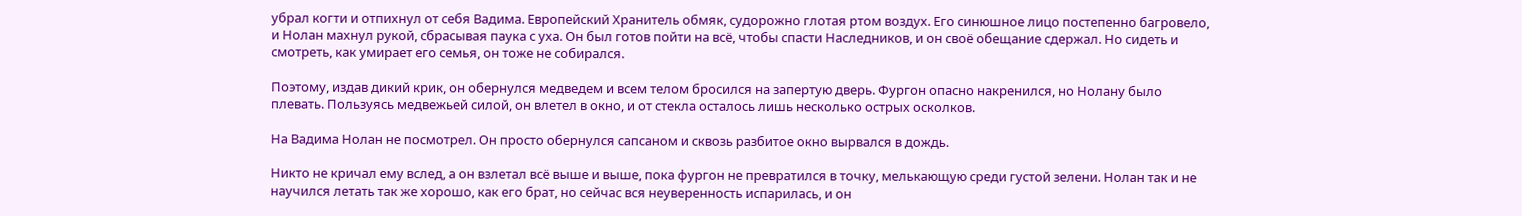убрал когти и отпихнул от себя Вадима. Европейский Хранитель обмяк, судорожно глотая ртом воздух. Его синюшное лицо постепенно багровело, и Нолан махнул рукой, сбрасывая паука с уха. Он был готов пойти на всё, чтобы спасти Наследников, и он своё обещание сдержал. Но сидеть и смотреть, как умирает его семья, он тоже не собирался.

Поэтому, издав дикий крик, он обернулся медведем и всем телом бросился на запертую дверь. Фургон опасно накренился, но Нолану было плевать. Пользуясь медвежьей силой, он влетел в окно, и от стекла осталось лишь несколько острых осколков.

На Вадима Нолан не посмотрел. Он просто обернулся сапсаном и сквозь разбитое окно вырвался в дождь.

Никто не кричал ему вслед, а он взлетал всё выше и выше, пока фургон не превратился в точку, мелькающую среди густой зелени. Нолан так и не научился летать так же хорошо, как его брат, но сейчас вся неуверенность испарилась, и он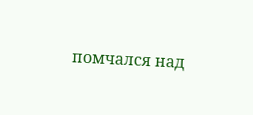помчался над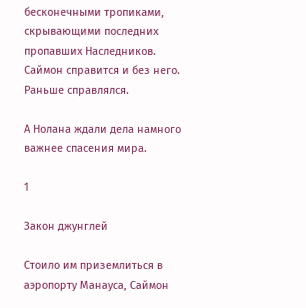бесконечными тропиками, скрывающими последних пропавших Наследников. Саймон справится и без него. Раньше справлялся.

А Нолана ждали дела намного важнее спасения мира.

1

Закон джунглей

Стоило им приземлиться в аэропорту Манауса, Саймон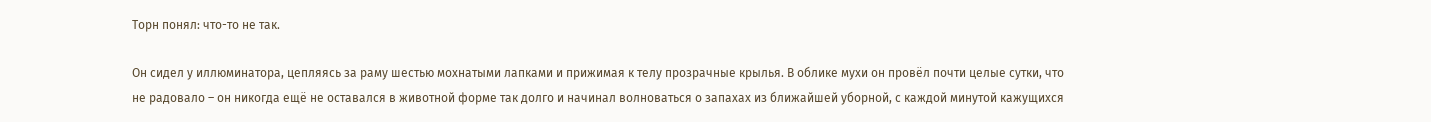Торн понял: что-то не так.

Он сидел у иллюминатора, цепляясь за раму шестью мохнатыми лапками и прижимая к телу прозрачные крылья. В облике мухи он провёл почти целые сутки, что не радовало – он никогда ещё не оставался в животной форме так долго и начинал волноваться о запахах из ближайшей уборной, с каждой минутой кажущихся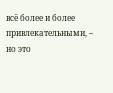всё более и более привлекательными, – но это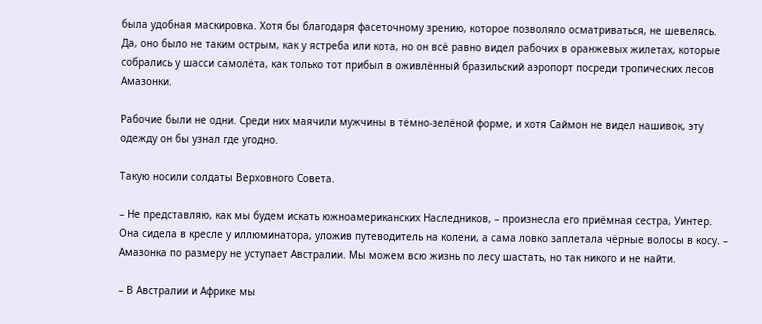была удобная маскировка. Хотя бы благодаря фасеточному зрению, которое позволяло осматриваться, не шевелясь. Да, оно было не таким острым, как у ястреба или кота, но он всё равно видел рабочих в оранжевых жилетах, которые собрались у шасси самолёта, как только тот прибыл в оживлённый бразильский аэропорт посреди тропических лесов Амазонки.

Рабочие были не одни. Среди них маячили мужчины в тёмно-зелёной форме, и хотя Саймон не видел нашивок, эту одежду он бы узнал где угодно.

Такую носили солдаты Верховного Совета.

– Не представляю, как мы будем искать южноамериканских Наследников, – произнесла его приёмная сестра, Уинтер. Она сидела в кресле у иллюминатора, уложив путеводитель на колени, а сама ловко заплетала чёрные волосы в косу. – Амазонка по размеру не уступает Австралии. Мы можем всю жизнь по лесу шастать, но так никого и не найти.

– В Австралии и Африке мы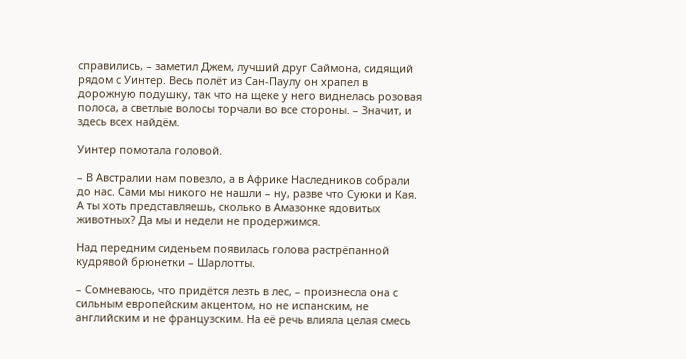справились, – заметил Джем, лучший друг Саймона, сидящий рядом с Уинтер. Весь полёт из Сан-Паулу он храпел в дорожную подушку, так что на щеке у него виднелась розовая полоса, а светлые волосы торчали во все стороны. – Значит, и здесь всех найдём.

Уинтер помотала головой.

– В Австралии нам повезло, а в Африке Наследников собрали до нас. Сами мы никого не нашли – ну, разве что Суюки и Кая. А ты хоть представляешь, сколько в Амазонке ядовитых животных? Да мы и недели не продержимся.

Над передним сиденьем появилась голова растрёпанной кудрявой брюнетки – Шарлотты.

– Сомневаюсь, что придётся лезть в лес, – произнесла она с сильным европейским акцентом, но не испанским, не английским и не французским. На её речь влияла целая смесь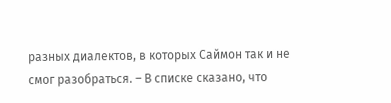разных диалектов, в которых Саймон так и не смог разобраться. – В списке сказано, что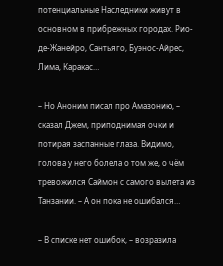потенциальные Наследники живут в основном в прибрежных городах. Рио-де-Жанейро, Сантьяго, Буэнос-Айрес, Лима, Каракас…

– Но Аноним писал про Амазонию, – сказал Джем, приподнимая очки и потирая заспанные глаза. Видимо, голова у него болела о том же, о чём тревожился Саймон с самого вылета из Танзании. – А он пока не ошибался…

– В списке нет ошибок, – возразила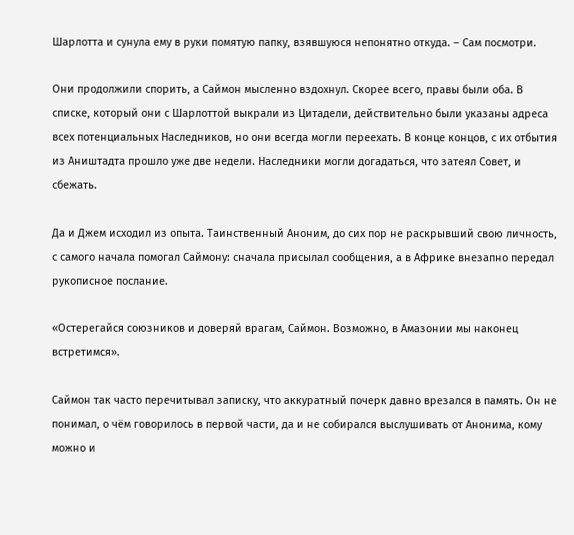Шарлотта и сунула ему в руки помятую папку, взявшуюся непонятно откуда. – Сам посмотри.

Они продолжили спорить, а Саймон мысленно вздохнул. Скорее всего, правы были оба. В списке, который они с Шарлоттой выкрали из Цитадели, действительно были указаны адреса всех потенциальных Наследников, но они всегда могли переехать. В конце концов, с их отбытия из Аништадта прошло уже две недели. Наследники могли догадаться, что затеял Совет, и сбежать.

Да и Джем исходил из опыта. Таинственный Аноним, до сих пор не раскрывший свою личность, с самого начала помогал Саймону: сначала присылал сообщения, а в Африке внезапно передал рукописное послание.

«Остерегайся союзников и доверяй врагам, Саймон. Возможно, в Амазонии мы наконец встретимся».

Саймон так часто перечитывал записку, что аккуратный почерк давно врезался в память. Он не понимал, о чём говорилось в первой части, да и не собирался выслушивать от Анонима, кому можно и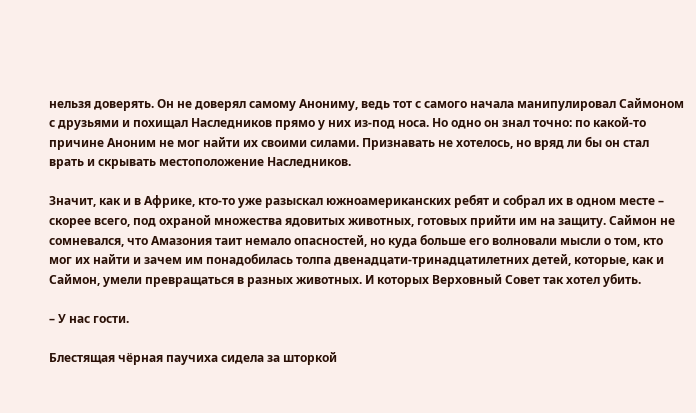нельзя доверять. Он не доверял самому Анониму, ведь тот с самого начала манипулировал Саймоном с друзьями и похищал Наследников прямо у них из-под носа. Но одно он знал точно: по какой-то причине Аноним не мог найти их своими силами. Признавать не хотелось, но вряд ли бы он стал врать и скрывать местоположение Наследников.

Значит, как и в Африке, кто-то уже разыскал южноамериканских ребят и собрал их в одном месте – скорее всего, под охраной множества ядовитых животных, готовых прийти им на защиту. Саймон не сомневался, что Амазония таит немало опасностей, но куда больше его волновали мысли о том, кто мог их найти и зачем им понадобилась толпа двенадцати-тринадцатилетних детей, которые, как и Саймон, умели превращаться в разных животных. И которых Верховный Совет так хотел убить.

– У нас гости.

Блестящая чёрная паучиха сидела за шторкой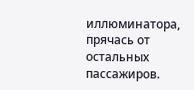иллюминатора, прячась от остальных пассажиров.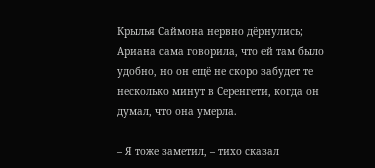Крылья Саймона нервно дёрнулись; Ариана сама говорила, что ей там было удобно, но он ещё не скоро забудет те несколько минут в Серенгети, когда он думал, что она умерла.

– Я тоже заметил, – тихо сказал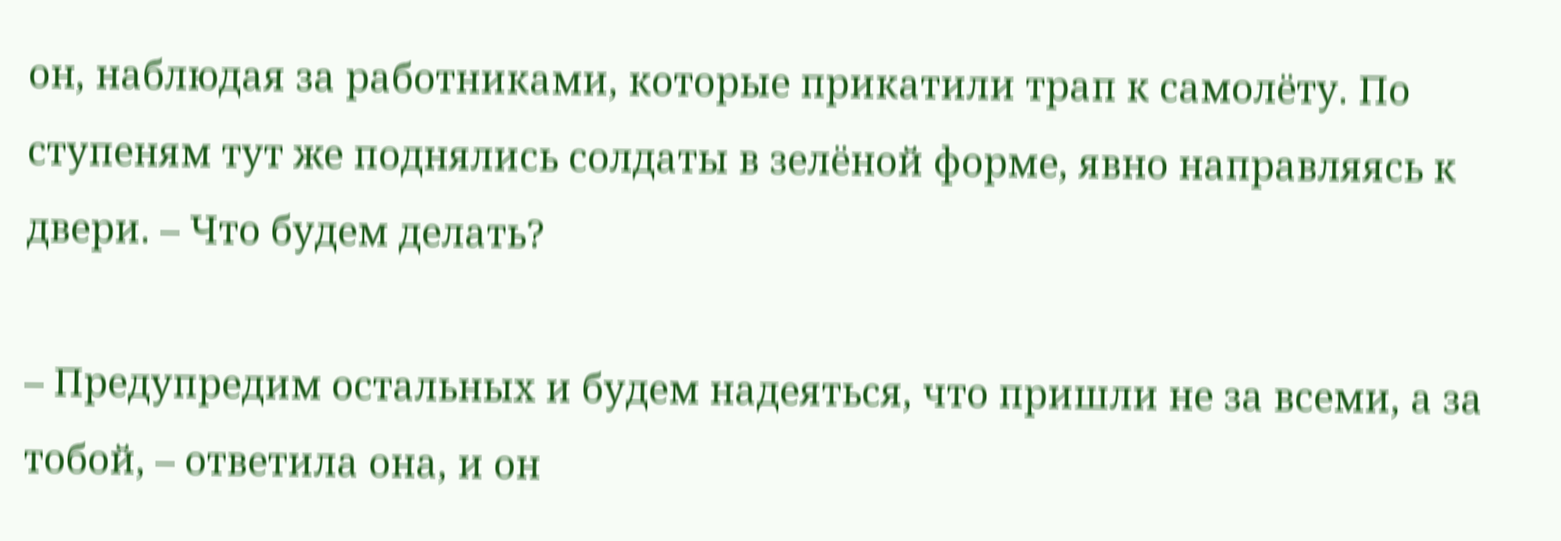он, наблюдая за работниками, которые прикатили трап к самолёту. По ступеням тут же поднялись солдаты в зелёной форме, явно направляясь к двери. – Что будем делать?

– Предупредим остальных и будем надеяться, что пришли не за всеми, а за тобой, – ответила она, и он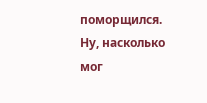поморщился. Ну, насколько мог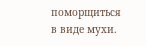поморщиться в виде мухи.